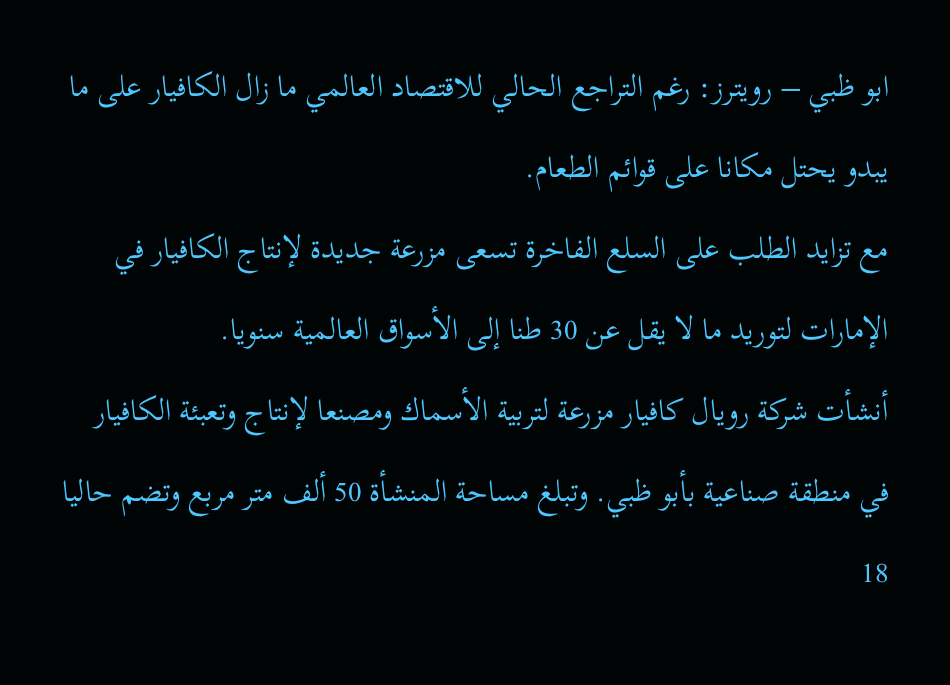ابو ظبي – رويترز: رغم التراجع الحالي للاقتصاد العالمي ما زال الكافيار على ما يبدو يحتل مكانا على قوائم الطعام.
مع تزايد الطلب على السلع الفاخرة تسعى مزرعة جديدة لإنتاج الكافيار في الإمارات لتوريد ما لا يقل عن 30 طنا إلى الأسواق العالمية سنويا.
أنشأت شركة رويال كافيار مزرعة لتربية الأسماك ومصنعا لإنتاج وتعبئة الكافيار في منطقة صناعية بأبو ظبي. وتبلغ مساحة المنشأة 50 ألف متر مربع وتضم حاليا 18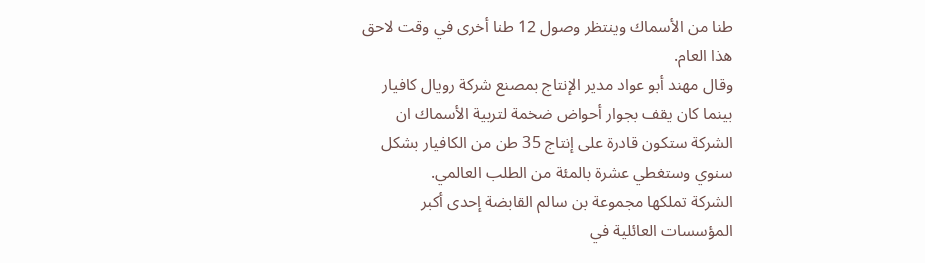طنا من الأسماك وينتظر وصول 12 طنا أخرى في وقت لاحق هذا العام.
وقال مهند أبو عواد مدير الإنتاج بمصنع شركة رويال كافيار بينما كان يقف بجوار أحواض ضخمة لتربية الأسماك ان الشركة ستكون قادرة على إنتاج 35 طن من الكافيار بشكل سنوي وستغطي عشرة بالمئة من الطلب العالمي.
الشركة تملكها مجموعة بن سالم القابضة إحدى أكبر المؤسسات العائلية في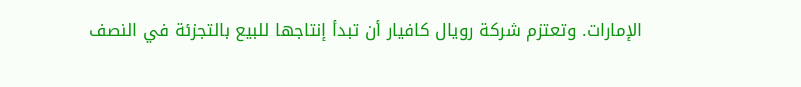الإمارات. وتعتزم شركة رويال كافيار أن تبدأ إنتاجها للبيع بالتجزئة في النصف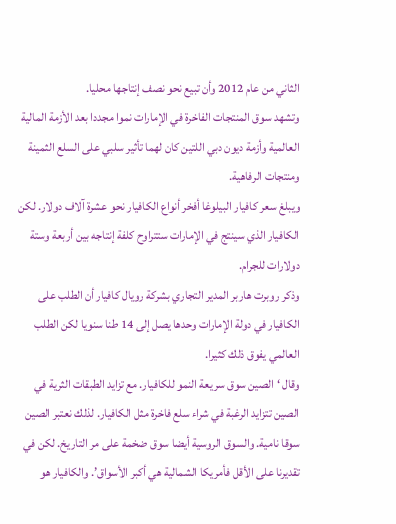الثاني من عام 2012 وأن تبيع نحو نصف إنتاجها محليا.
وتشهد سوق المنتجات الفاخرة في الإمارات نموا مجددا بعد الأزمة المالية العالمية وأزمة ديون دبي اللتين كان لهما تأثير سلبي على السلع الثمينة ومنتجات الرفاهية.
ويبلغ سعر كافيار البيلوغا أفخر أنواع الكافيار نحو عشرة آلاف دولار. لكن الكافيار الذي سينتج في الإمارات ستتراوح كلفة إنتاجه بين أربعة وستة دولارات للجرام.
وذكر روبرت هاربر المدير التجاري بشركة رويال كافيار أن الطلب على الكافيار في دولة الإمارات وحدها يصل إلى 14 طنا سنويا لكن الطلب العالمي يفوق ذلك كثيرا.
وقال ‘الصين سوق سريعة النمو للكافيار. مع تزايد الطبقات الثرية في الصين تتزايد الرغبة في شراء سلع فاخرة مثل الكافيار. لذلك نعتبر الصين سوقا نامية. والسوق الروسية أيضا سوق ضخمة على مر التاريخ. لكن في تقديرنا على الأقل فأمريكا الشمالية هي أكبر الأسواق’. والكافيار هو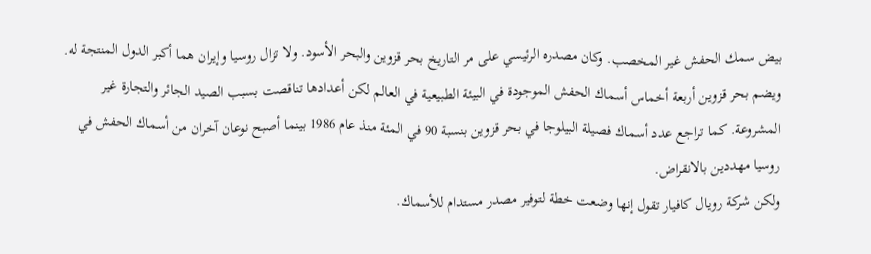بيض سمك الحفش غير المخصب. وكان مصدره الرئيسي على مر التاريخ بحر قزوين والبحر الأسود. ولا تزال روسيا وإيران هما أكبر الدول المنتجة له.
ويضم بحر قزوين أربعة أخماس أسماك الحفش الموجودة في البيئة الطبيعية في العالم لكن أعدادها تناقصت بسبب الصيد الجائر والتجارة غير المشروعة. كما تراجع عدد أسماك فصيلة البيلوجا في بحر قزوين بنسبة 90 في المئة منذ عام 1986 بينما أصبح نوعان آخران من أسماك الحفش في روسيا مهددين بالانقراض.
ولكن شركة رويال كافيار تقول إنها وضعت خطة لتوفير مصدر مستدام للأسماك.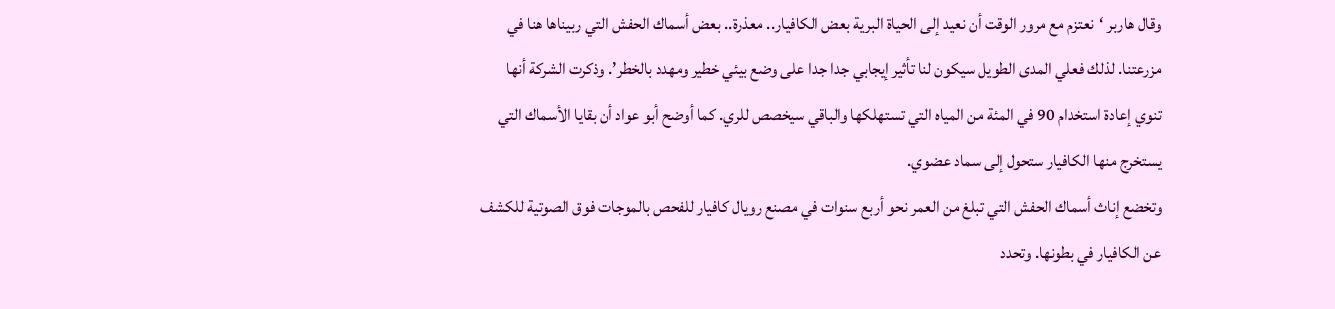وقال هاربر ‘نعتزم مع مرور الوقت أن نعيد إلى الحياة البرية بعض الكافيار.. معذرة.. بعض أسماك الحفش التي ربيناها هنا في مزرعتنا. لذلك فعلي المدى الطويل سيكون لنا تأثير إيجابي جدا جدا على وضع بيئي خطير ومهدد بالخطر’. وذكرت الشركة أنها تنوي إعادة استخدام 90 في المئة من المياه التي تستهلكها والباقي سيخصص للري. كما أوضح أبو عواد أن بقايا الأسماك التي يستخرج منها الكافيار ستحول إلى سماد عضوي.
وتخضع إناث أسماك الحفش التي تبلغ من العمر نحو أربع سنوات في مصنع رويال كافيار للفحص بالموجات فوق الصوتية للكشف عن الكافيار في بطونها. وتحدد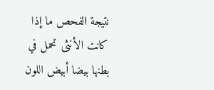نتيجة الفحص ما إذا كانت الأنثى تحمل في بطنها بيضا أبيض اللون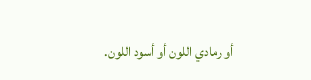أو رمادي اللون أو أسود اللون.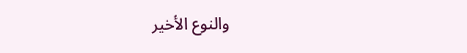والنوع الأخير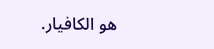هو الكافيار.